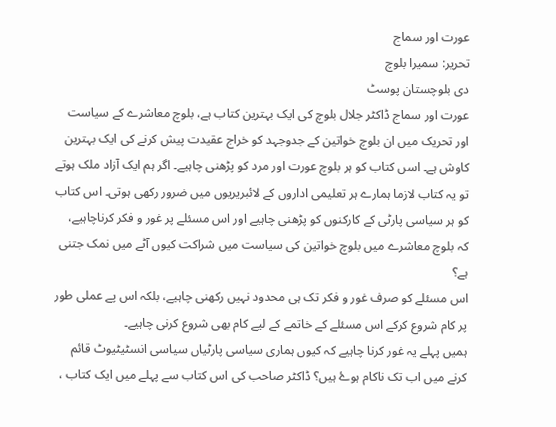عورت اور سماج
تحریر: سمیرا بلوچ
دی بلوچستان پوسٹ
عورت اور سماج ڈاکٹر جلال بلوچ کی ایک بہترین کتاب ہے، بلوچ معاشرے کے سیاست اور تحریک میں ان بلوچ خواتین کے جدوجہد کو خراج عقیدت پیش کرنے کی ایک بہترین کاوش ہے۔ اسں کتاب کو ہر بلوچ عورت اور مرد کو پڑھنی چاہیے۔ اگر ہم ایک آزاد ملک ہوتے تو یہ کتاب لازما ہمارے ہر تعلیمی اداروں کے لائبریریوں میں ضرور رکھی ہوتی۔ اس کتاب کو ہر سیاسی پارٹی کے کارکنوں کو پڑھنی چاہیے اور اس مسئلے پر غور و فکر کرناچاہیے، کہ بلوچ معاشرے میں بلوچ خواتین کی سیاست میں شراکت کیوں آٹے میں نمک جتنی ہے؟
اس مسئلے کو صرف غور و فکر تک ہی محدود نہیں رکھنی چاہیے، بلکہ اس پے عملی طور پر کام شروع کرکے اس مسئلے کے خاتمے کے لیے کام بھی شروع کرنی چاہیے۔
ہمیں پہلے یہ غور کرنا چاہیے کہ کیوں ہماری سیاسی پارٹیاں سیاسی انسٹیٹیوٹ قائم کرنے میں اب تک ناکام ہوۓ ہیں؟ ڈاکٹر صاحب کی اس کتاب سے پہلے میں ایک کتاب ،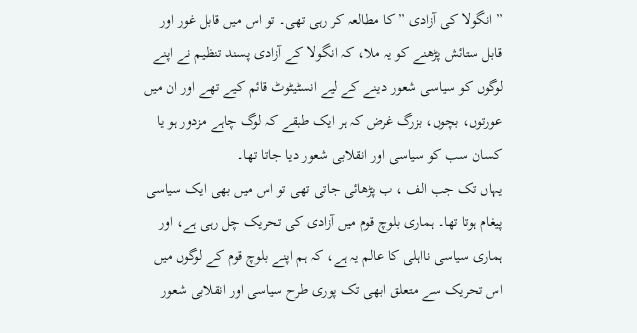” انگولا کی آزادی ” کا مطالعہ کر رہی تھی۔ تو اس میں قابل غور اور قابل ستائش پڑھنے کو یہ ملا، کہ انگولا کے آزادی پسند تنظیم نے اپنے لوگوں کو سیاسی شعور دینے کے لیے انسٹیٹوٹ قائم کیے تھے اور ان میں عورتوں، بچوں، بزرگ غرض کہ ہر ایک طبقے کہ لوگ چاہے مزدور ہو یا کسان سب کو سیاسی اور انقلابی شعور دیا جاتا تھا۔
یہاں تک جب الف ، ب پڑھائی جاتی تھی تو اس میں بھی ایک سیاسی پیغام ہوتا تھا۔ ہماری بلوچ قوم میں آزادی کی تحریک چل رہی ہے، اور ہماری سیاسی نااہلی کا عالم یہ ہے، کہ ہم اپنے بلوچ قوم کے لوگوں میں اس تحریک سے متعلق ابھی تک پوری طرح سیاسی اور انقلابی شعور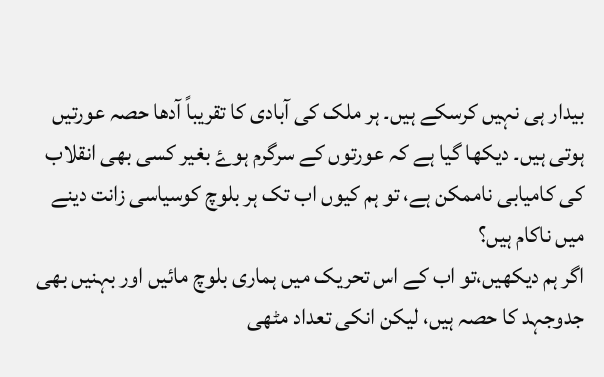بیدار ہی نہیں کرسکے ہیں۔ ہر ملک کی آبادی کا تقریباً آدھا حصہ عورتیں ہوتی ہیں۔ دیکھا گیا ہے کہ عورتوں کے سرگرم ہوۓ بغیر کسی بھی انقلاب کی کامیابی ناممکن ہے، تو ہم کیوں اب تک ہر بلوچ کوسیاسی زانت دینے میں ناکام ہیں؟
اگر ہم دیکھیں،تو اب کے اس تحریک میں ہماری بلوچ مائیں اور بہنیں بھی جدوجہد کا حصہ ہیں، لیکن انکی تعداد مٹھی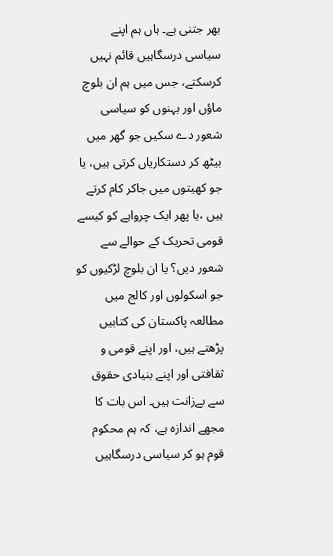بھر جتنی ہے۔ ہاں ہم اپنے سیاسی درسگاہیں قائم نہیں کرسکتے، جس میں ہم ان بلوچ ماؤں اور بہنوں کو سیاسی شعور دے سکیں جو گھر میں بیٹھ کر دستکاریاں کرتی ہیں، یا جو کھیتوں میں جاکر کام کرتے ہیں ،یا پھر ایک چرواہے کو کیسے قومی تحریک کے حوالے سے شعور دیں؟ یا ان بلوچ لڑکیوں کو جو اسکولوں اور کالج میں مطالعہ پاکستان کی کتابیں پڑھتے ہیں، اور اپنے قومی و ثقافتی اور اپنے بنیادی حقوق سے بےزانت ہیں۔ اس بات کا مجھے اندازہ ہے، کہ ہم محکوم قوم ہو کر سیاسی درسگاہیں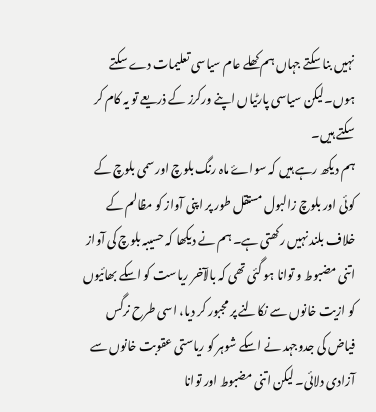نہیں بنا سکتے جہاں ہم کھلے عام سیاسی تعلیمات دے سکتے ہوں۔لیکن سیاسی پارٹیاں اپنے ورکرز کے ذریعے تو یہ کام کر سکتے ہیں۔
ہم دیکھ رہے ہیں کہ سواۓ ماہ رنگ بلوچ اور سمی بلوچ کے کوئی اور بلوچ زالبول مستقل طور پر اپنی آواز کو مظالم کے خلاف بلند نہیں رکھتی ہے۔ ہم نے دیکھا کہ حسیبہ بلوچ کی آواز اتنی مضبوط و توانا ہو گئی تھی کہ بالآخر ریاست کو اسکے بھائیوں کو ازیت خانوں سے نکالنے پر مجبور کر دیا، اسی طرح نرگس فیاض کی جدوجہد نے اسکے شوہر کو ریاستی عقوبت خانوں سے آزادی دلائی۔ لیکن اتنی مضبوط اور توانا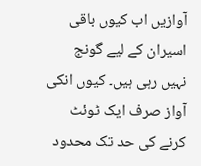آوازیں اب کیوں باقی اسیران کے لیے گونج نہیں رہی ہیں۔ کیوں انکی آواز صرف ایک ٹوئٹ کرنے کی حد تک محدود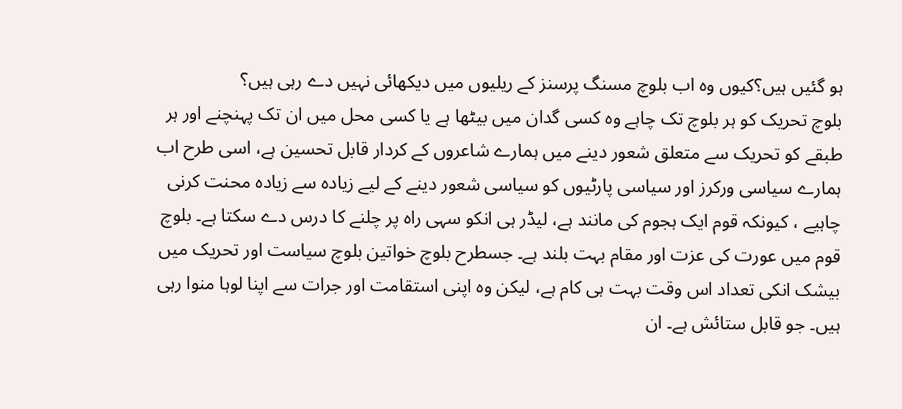ہو گئیں ہیں؟کیوں وہ اب بلوچ مسنگ پرسنز کے ریلیوں میں دیکھائی نہیں دے رہی ہیں؟
بلوچ تحریک کو ہر بلوچ تک چاہے وہ کسی گدان میں بیٹھا ہے یا کسی محل میں ان تک پہنچنے اور ہر طبقے کو تحریک سے متعلق شعور دینے میں ہمارے شاعروں کے کردار قابل تحسین ہے، اسی طرح اب ہمارے سیاسی ورکرز اور سیاسی پارٹیوں کو سیاسی شعور دینے کے لیے زیادہ سے زیادہ محنت کرنی چاہیے ، کیونکہ قوم ایک ہجوم کی مانند ہے، لیڈر ہی انکو سہی راہ پر چلنے کا درس دے سکتا ہے۔ بلوچ قوم میں عورت کی عزت اور مقام بہت بلند ہے۔ جسطرح بلوچ خواتین بلوچ سیاست اور تحریک میں بیشک انکی تعداد اس وقت بہت ہی کام ہے، لیکن وہ اپنی استقامت اور جرات سے اپنا لوہا منوا رہی ہیں۔ جو قابل ستائش ہے۔ ان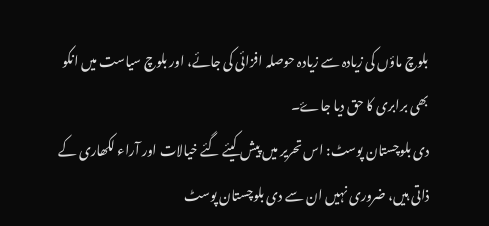بلوچ ماؤں کی زیادہ سے زیادہ حوصلہ افزائی کی جائے، اور بلوچ سیاست میں انکو بھی برابری کا حق دیا جاۓ۔
دی بلوچستان پوسٹ: اس تحریر میں پیش کیئے گئے خیالات اور آراء لکھاری کے ذاتی ہیں، ضروری نہیں ان سے دی بلوچستان پوسٹ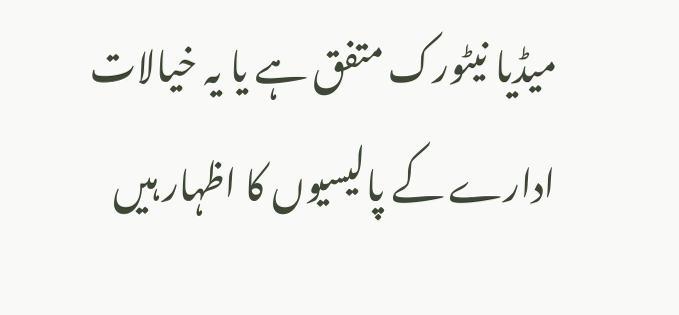میڈیا نیٹورک متفق ہے یا یہ خیالات ادارے کے پالیسیوں کا اظہار ہیں